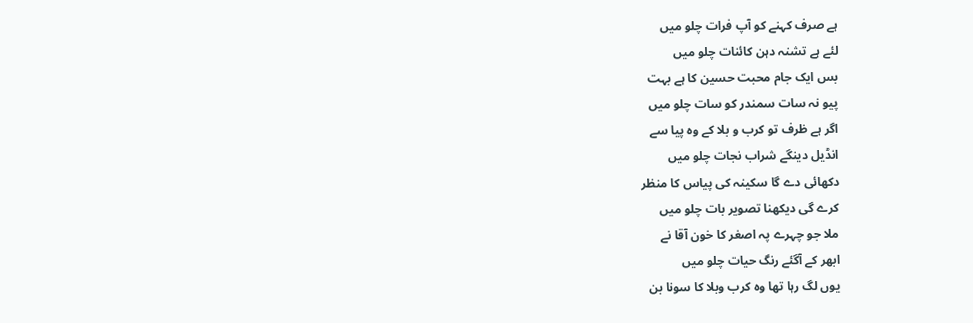ہے صرف کہنے کو آپ فرات چلو میں
لئے ہے تشنہ دہن کائنات چلو میں
بس ایک جام محبت حسین کا ہے بہت
پیو نہ سات سمندر کو سات چلو میں
اگر ہے ظرف تو کرب و بلا کے وہ پیا سے
انڈیل دینگے شراب نجات چلو میں
دکھائی دے گا سکینہ کی پیاس کا منظر
کرے گی دیکھنا تصویر بات چلو میں
ملا جو چہرے پہ اصغر کا خون آقا نے
ابھر کے آگئے رنگ حیات چلو میں
یوں لگ رہا تھا وہ کرب وبلا کا سونا بن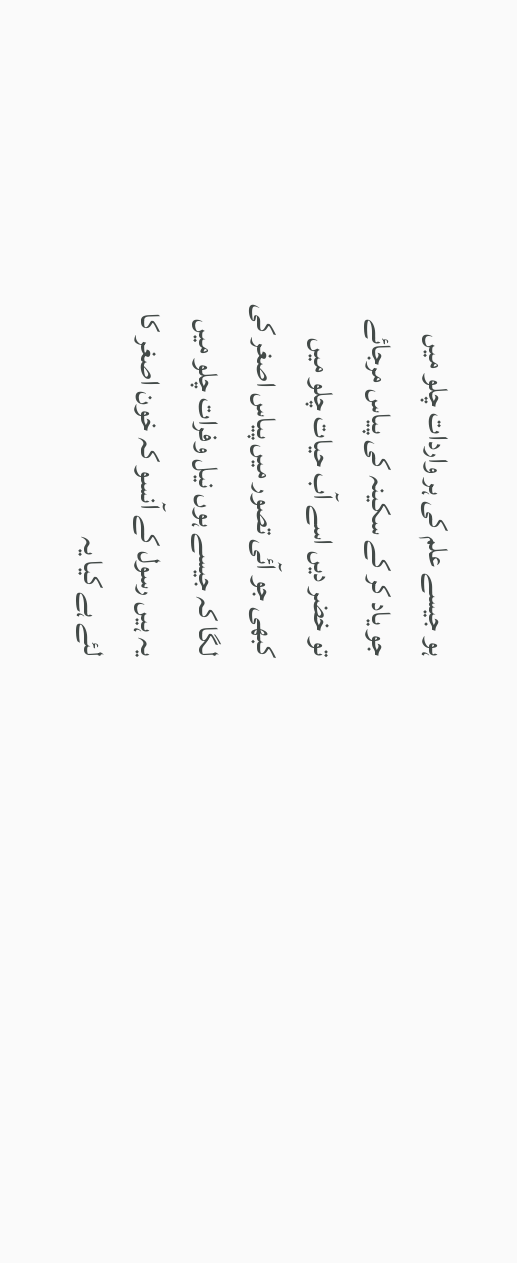ہو جیسے علم کی ہر واردات چلو میں
جو یاد کر کے سکینہ کی پیاس مرجائے
تو خضر دیں اسے آب حیات چلو میں
کبھی جو آئی تصور میں پیاس اصغر کی
لگا کہ جیسے ہوں نیل وفرات چلو میں
یہ ہیں رسول کے آنسو کہ خون اصغر کا
لئے ہے کیا یہ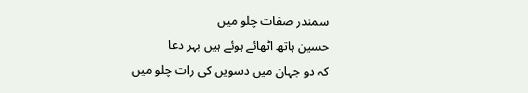سمندر صفات چلو میں
حسین ہاتھ اٹھائے ہوئے ہیں بہر دعا
کہ دو جہان میں دسویں کی رات چلو میں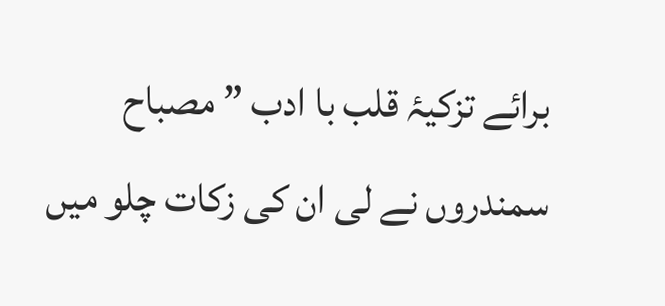برائے تزکیۂ قلب با ادب ” مصباح
سمندروں نے لی ان کی زکات چلو میں